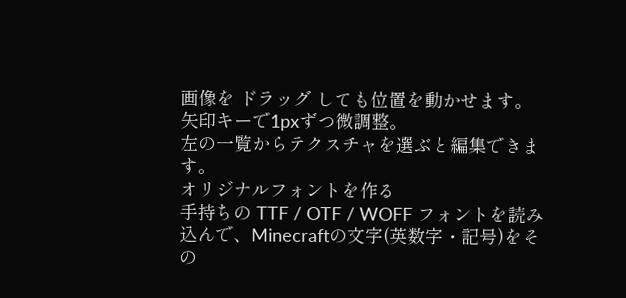画像を ドラッグ しても位置を動かせます。矢印キーで1pxずつ微調整。
左の一覧からテクスチャを選ぶと編集できます。
オリジナルフォントを作る
手持ちの TTF / OTF / WOFF フォントを読み込んで、Minecraftの文字(英数字・記号)をその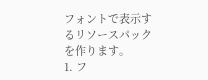フォントで表示するリソースパックを作ります。
1. フ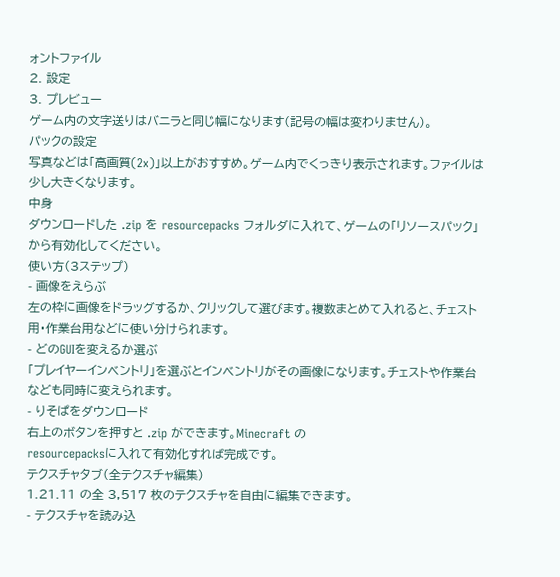ォントファイル
2. 設定
3. プレビュー
ゲーム内の文字送りはバニラと同じ幅になります(記号の幅は変わりません)。
パックの設定
写真などは「高画質(2x)」以上がおすすめ。ゲーム内でくっきり表示されます。ファイルは少し大きくなります。
中身
ダウンロードした .zip を resourcepacks フォルダに入れて、ゲームの「リソースパック」から有効化してください。
使い方(3ステップ)
- 画像をえらぶ
左の枠に画像をドラッグするか、クリックして選びます。複数まとめて入れると、チェスト用・作業台用などに使い分けられます。
- どのGUIを変えるか選ぶ
「プレイヤーインベントリ」を選ぶとインベントリがその画像になります。チェストや作業台なども同時に変えられます。
- りそぱをダウンロード
右上のボタンを押すと .zip ができます。Minecraft の
resourcepacksに入れて有効化すれば完成です。
テクスチャタブ(全テクスチャ編集)
1.21.11 の全 3,517 枚のテクスチャを自由に編集できます。
- テクスチャを読み込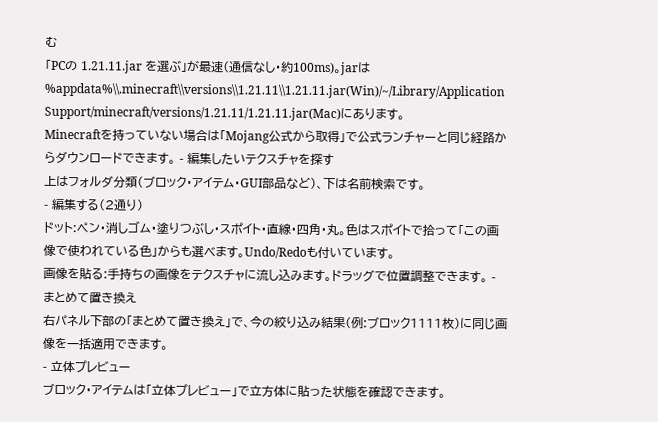む
「PCの 1.21.11.jar を選ぶ」が最速(通信なし・約100ms)。jarは
%appdata%\\.minecraft\\versions\\1.21.11\\1.21.11.jar(Win)/~/Library/Application Support/minecraft/versions/1.21.11/1.21.11.jar(Mac)にあります。
Minecraftを持っていない場合は「Mojang公式から取得」で公式ランチャーと同じ経路からダウンロードできます。 - 編集したいテクスチャを探す
上はフォルダ分類(ブロック・アイテム・GUI部品など)、下は名前検索です。
- 編集する(2通り)
ドット:ペン・消しゴム・塗りつぶし・スポイト・直線・四角・丸。色はスポイトで拾って「この画像で使われている色」からも選べます。Undo/Redoも付いています。
画像を貼る:手持ちの画像をテクスチャに流し込みます。ドラッグで位置調整できます。 - まとめて置き換え
右パネル下部の「まとめて置き換え」で、今の絞り込み結果(例:ブロック1111枚)に同じ画像を一括適用できます。
- 立体プレビュー
ブロック・アイテムは「立体プレビュー」で立方体に貼った状態を確認できます。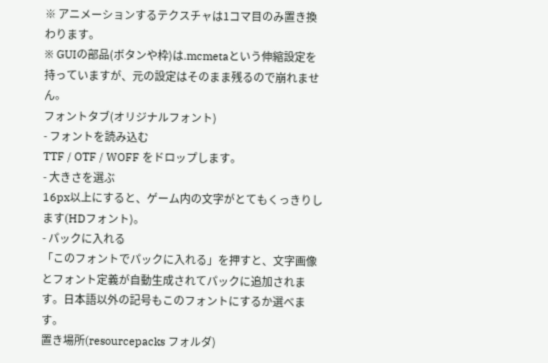※ アニメーションするテクスチャは1コマ目のみ置き換わります。
※ GUIの部品(ボタンや枠)は.mcmetaという伸縮設定を持っていますが、元の設定はそのまま残るので崩れません。
フォントタブ(オリジナルフォント)
- フォントを読み込む
TTF / OTF / WOFF をドロップします。
- 大きさを選ぶ
16px以上にすると、ゲーム内の文字がとてもくっきりします(HDフォント)。
- パックに入れる
「このフォントでパックに入れる」を押すと、文字画像とフォント定義が自動生成されてパックに追加されます。日本語以外の記号もこのフォントにするか選べます。
置き場所(resourcepacks フォルダ)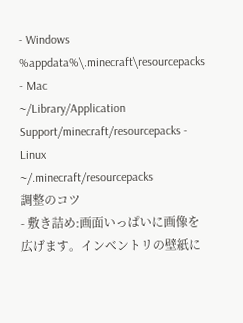- Windows
%appdata%\.minecraft\resourcepacks - Mac
~/Library/Application Support/minecraft/resourcepacks - Linux
~/.minecraft/resourcepacks
調整のコツ
- 敷き詰め:画面いっぱいに画像を広げます。インベントリの壁紙に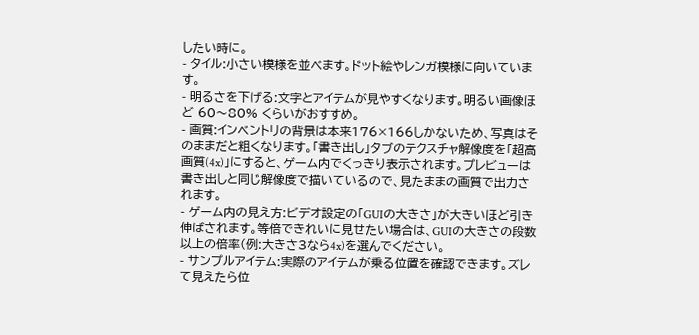したい時に。
- タイル:小さい模様を並べます。ドット絵やレンガ模様に向いています。
- 明るさを下げる:文字とアイテムが見やすくなります。明るい画像ほど 60〜80% くらいがおすすめ。
- 画質:インベントリの背景は本来176×166しかないため、写真はそのままだと粗くなります。「書き出し」タブのテクスチャ解像度を「超高画質(4x)」にすると、ゲーム内でくっきり表示されます。プレビューは書き出しと同じ解像度で描いているので、見たままの画質で出力されます。
- ゲーム内の見え方:ビデオ設定の「GUIの大きさ」が大きいほど引き伸ばされます。等倍できれいに見せたい場合は、GUIの大きさの段数以上の倍率(例:大きさ3なら4x)を選んでください。
- サンプルアイテム:実際のアイテムが乗る位置を確認できます。ズレて見えたら位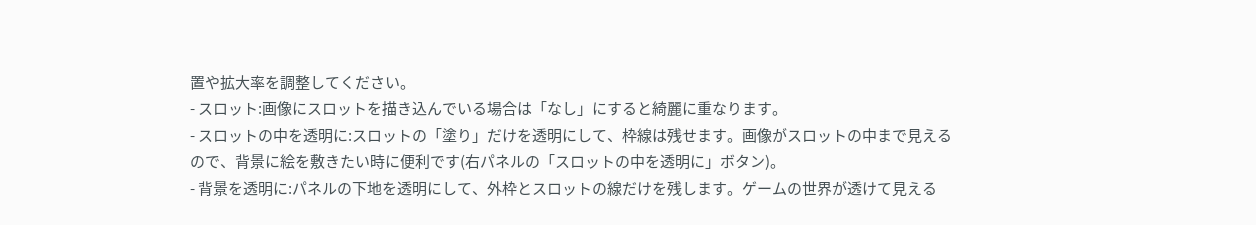置や拡大率を調整してください。
- スロット:画像にスロットを描き込んでいる場合は「なし」にすると綺麗に重なります。
- スロットの中を透明に:スロットの「塗り」だけを透明にして、枠線は残せます。画像がスロットの中まで見えるので、背景に絵を敷きたい時に便利です(右パネルの「スロットの中を透明に」ボタン)。
- 背景を透明に:パネルの下地を透明にして、外枠とスロットの線だけを残します。ゲームの世界が透けて見える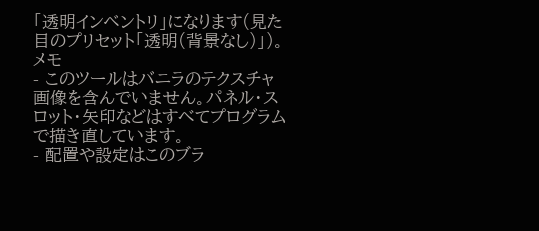「透明インベントリ」になります(見た目のプリセット「透明(背景なし)」)。
メモ
- このツールはバニラのテクスチャ画像を含んでいません。パネル・スロット・矢印などはすべてプログラムで描き直しています。
- 配置や設定はこのブラ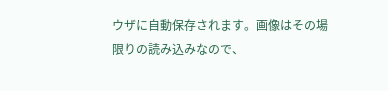ウザに自動保存されます。画像はその場限りの読み込みなので、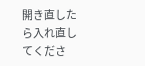開き直したら入れ直してくださ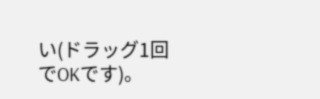い(ドラッグ1回でOKです)。